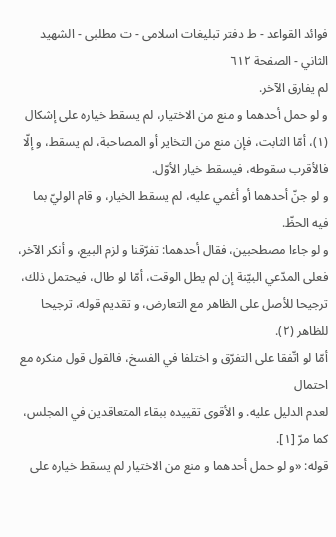فوائد القواعد - ط دفتر تبلیغات اسلامی - ت مطلبی - الشهيد الثاني - الصفحة ٦١٢
لم يفارق الآخر.
و لو حمل أحدهما و منع من الاختيار، لم يسقط خياره على إشكال (١)، أمّا الثابت، فإن منع من التخاير أو المصاحبة، لم يسقط، و إلّا فالأقرب سقوطه، فيسقط خيار الأوّل.
و لو جنّ أحدهما أو أغمي عليه، لم يسقط الخيار، و قام الوليّ بما فيه الحظّ.
و لو جاءا مصطحبين، فقال أحدهما: تفرّقنا و لزم البيع، و أنكر الآخر، فعلى المدّعي البيّنة إن لم يطل الوقت، أمّا لو طال، فيحتمل ذلك، ترجيحا للأصل على الظاهر مع التعارض، و تقديم قوله، ترجيحا للظاهر (٢).
أمّا لو اتّفقا على التفرّق و اختلفا في الفسخ، فالقول قول منكره مع احتمال
لعدم الدليل عليه. و الأقوى تقييده ببقاء المتعاقدين في المجلس، كما مرّ [١].
قوله: «و لو حمل أحدهما و منع من الاختيار لم يسقط خياره على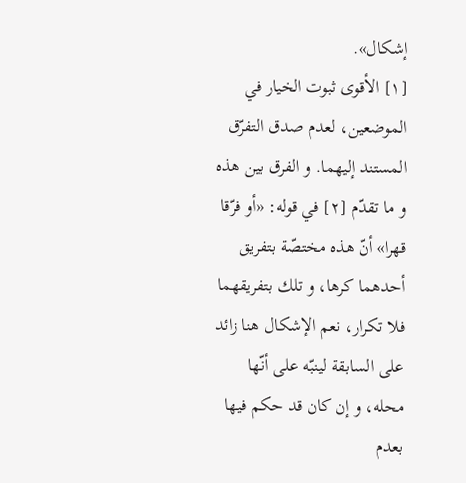إشكال».
[١] الأقوى ثبوت الخيار في الموضعين، لعدم صدق التفرّق المستند إليهما. و الفرق بين هذه و ما تقدّم [٢] في قوله: «أو فرّقا قهرا» أنّ هذه مختصّة بتفريق أحدهما كرها، و تلك بتفريقهما فلا تكرار، نعم الإشكال هنا زائد على السابقة لينبّه على أنّها محله، و إن كان قد حكم فيها بعدم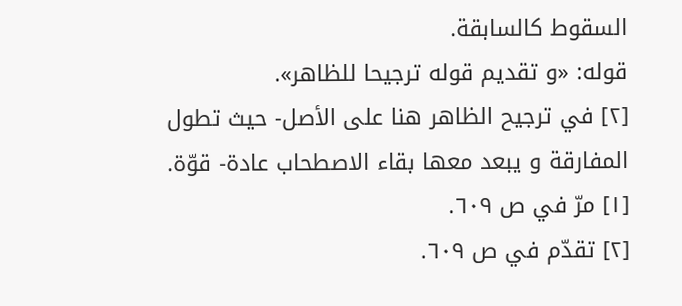السقوط كالسابقة.
قوله: «و تقديم قوله ترجيحا للظاهر».
[٢] في ترجيح الظاهر هنا على الأصل- حيث تطول المفارقة و يبعد معها بقاء الاصطحاب عادة- قوّة.
[١] مرّ في ص ٦٠٩.
[٢] تقدّم في ص ٦٠٩.